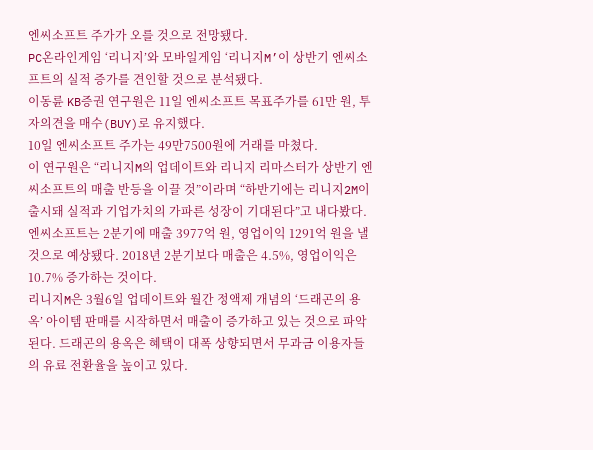엔씨소프트 주가가 오를 것으로 전망됐다.
PC온라인게임 ‘리니지’와 모바일게임 ‘리니지M’이 상반기 엔씨소프트의 실적 증가를 견인할 것으로 분석됐다.
이동륜 KB증권 연구원은 11일 엔씨소프트 목표주가를 61만 원, 투자의견을 매수(BUY)로 유지했다.
10일 엔씨소프트 주가는 49만7500원에 거래를 마쳤다.
이 연구원은 “리니지M의 업데이트와 리니지 리마스터가 상반기 엔씨소프트의 매출 반등을 이끌 것”이라며 “하반기에는 리니지2M이 출시돼 실적과 기업가치의 가파른 성장이 기대된다”고 내다봤다.
엔씨소프트는 2분기에 매출 3977억 원, 영업이익 1291억 원을 낼 것으로 예상됐다. 2018년 2분기보다 매출은 4.5%, 영업이익은 10.7% 증가하는 것이다.
리니지M은 3월6일 업데이트와 월간 정액제 개념의 ‘드래곤의 용옥’ 아이템 판매를 시작하면서 매출이 증가하고 있는 것으로 파악된다. 드래곤의 용옥은 혜택이 대폭 상향되면서 무과금 이용자들의 유료 전환율을 높이고 있다.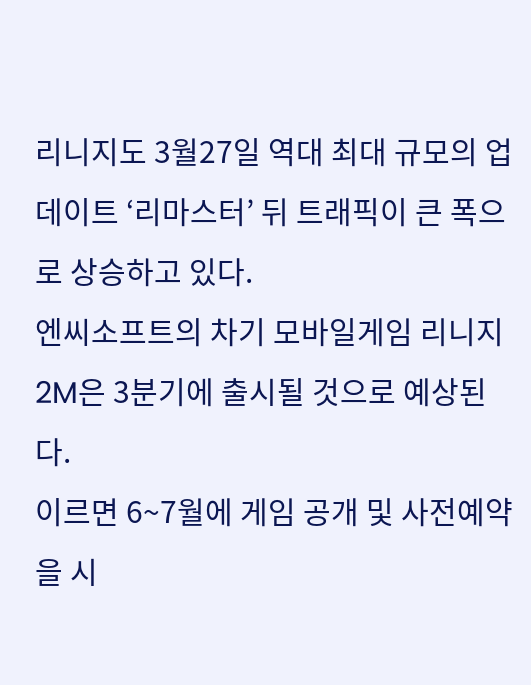리니지도 3월27일 역대 최대 규모의 업데이트 ‘리마스터’ 뒤 트래픽이 큰 폭으로 상승하고 있다.
엔씨소프트의 차기 모바일게임 리니지2M은 3분기에 출시될 것으로 예상된다.
이르면 6~7월에 게임 공개 및 사전예약을 시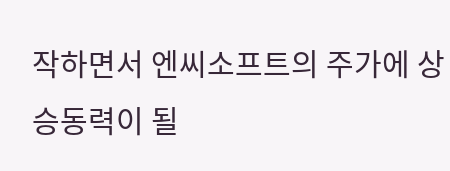작하면서 엔씨소프트의 주가에 상승동력이 될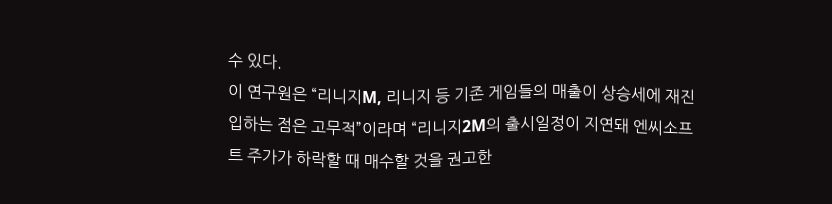수 있다.
이 연구원은 “리니지M, 리니지 등 기존 게임들의 매출이 상승세에 재진입하는 점은 고무적”이라며 “리니지2M의 출시일정이 지연돼 엔씨소프트 주가가 하락할 때 매수할 것을 권고한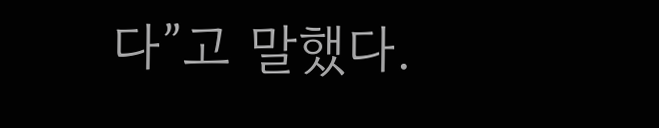다”고 말했다.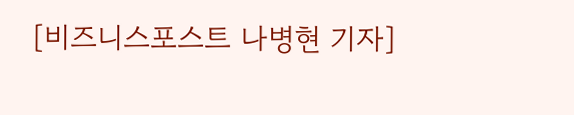[비즈니스포스트 나병현 기자]